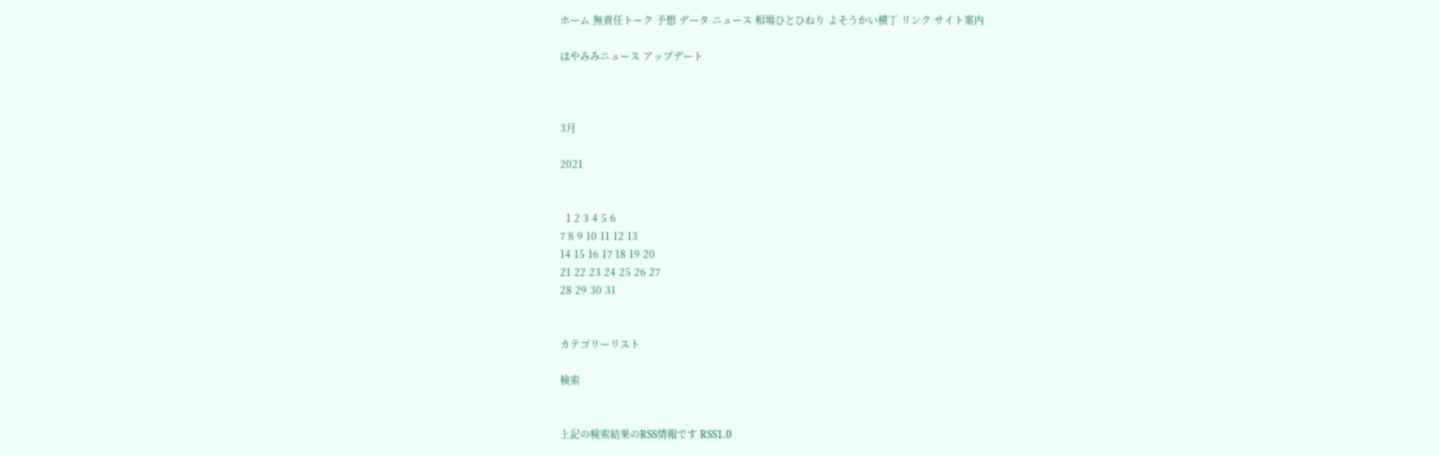ホーム 無責任トーク 予想 データ ニュース 相場ひとひねり よそうかい横丁 リンク サイト案内

はやみみニュース アップデート



3月

2021


  1 2 3 4 5 6
7 8 9 10 11 12 13
14 15 16 17 18 19 20
21 22 23 24 25 26 27
28 29 30 31


カテゴリーリスト

検索


上記の検索結果のRSS情報です RSS1.0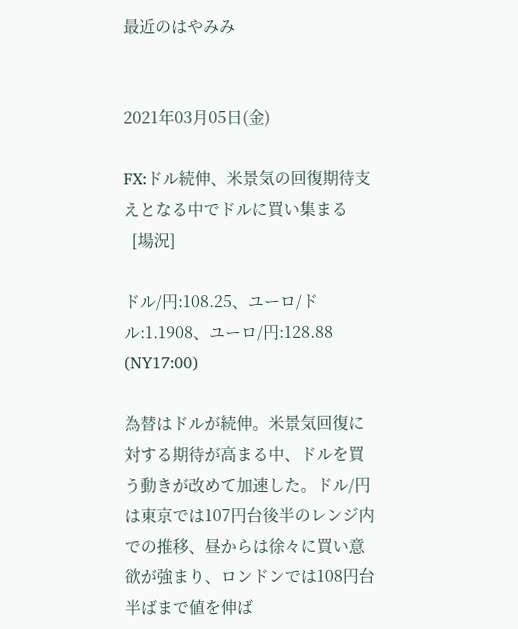最近のはやみみ


2021年03月05日(金)

FX:ドル続伸、米景気の回復期待支えとなる中でドルに買い集まる
  [場況]

ドル/円:108.25、ユーロ/ドル:1.1908、ユーロ/円:128.88 (NY17:00)

為替はドルが続伸。米景気回復に対する期待が高まる中、ドルを買う動きが改めて加速した。ドル/円は東京では107円台後半のレンジ内での推移、昼からは徐々に買い意欲が強まり、ロンドンでは108円台半ばまで値を伸ば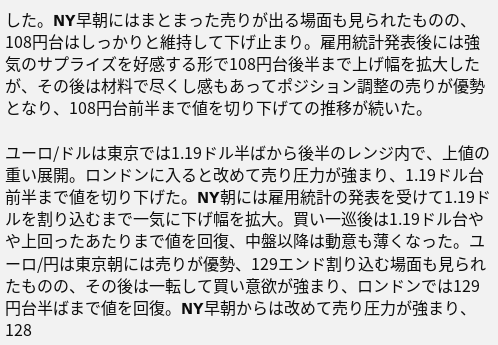した。NY早朝にはまとまった売りが出る場面も見られたものの、108円台はしっかりと維持して下げ止まり。雇用統計発表後には強気のサプライズを好感する形で108円台後半まで上げ幅を拡大したが、その後は材料で尽くし感もあってポジション調整の売りが優勢となり、108円台前半まで値を切り下げての推移が続いた。

ユーロ/ドルは東京では1.19ドル半ばから後半のレンジ内で、上値の重い展開。ロンドンに入ると改めて売り圧力が強まり、1.19ドル台前半まで値を切り下げた。NY朝には雇用統計の発表を受けて1.19ドルを割り込むまで一気に下げ幅を拡大。買い一巡後は1.19ドル台やや上回ったあたりまで値を回復、中盤以降は動意も薄くなった。ユーロ/円は東京朝には売りが優勢、129エンド割り込む場面も見られたものの、その後は一転して買い意欲が強まり、ロンドンでは129円台半ばまで値を回復。NY早朝からは改めて売り圧力が強まり、128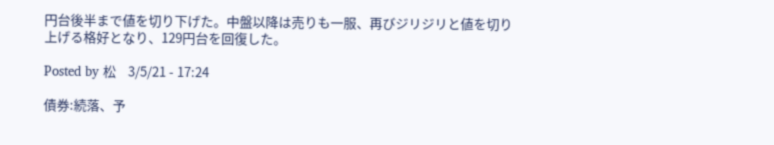円台後半まで値を切り下げた。中盤以降は売りも一服、再びジリジリと値を切り上げる格好となり、129円台を回復した。

Posted by 松    3/5/21 - 17:24

債券:続落、予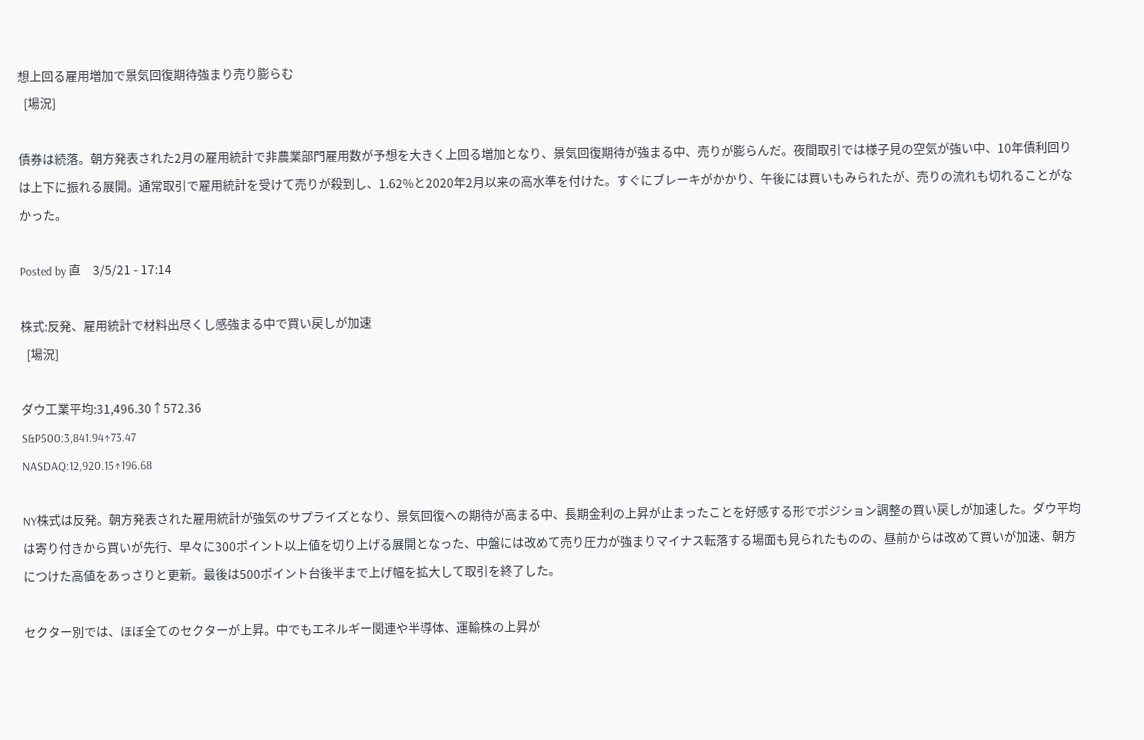想上回る雇用増加で景気回復期待強まり売り膨らむ
  [場況]

債券は続落。朝方発表された2月の雇用統計で非農業部門雇用数が予想を大きく上回る増加となり、景気回復期待が強まる中、売りが膨らんだ。夜間取引では様子見の空気が強い中、10年債利回りは上下に振れる展開。通常取引で雇用統計を受けて売りが殺到し、1.62%と2020年2月以来の高水準を付けた。すぐにブレーキがかかり、午後には買いもみられたが、売りの流れも切れることがなかった。

Posted by 直    3/5/21 - 17:14

株式:反発、雇用統計で材料出尽くし感強まる中で買い戻しが加速
  [場況]

ダウ工業平均:31,496.30↑572.36
S&P500:3,841.94↑73.47
NASDAQ:12,920.15↑196.68

NY株式は反発。朝方発表された雇用統計が強気のサプライズとなり、景気回復への期待が高まる中、長期金利の上昇が止まったことを好感する形でポジション調整の買い戻しが加速した。ダウ平均は寄り付きから買いが先行、早々に300ポイント以上値を切り上げる展開となった、中盤には改めて売り圧力が強まりマイナス転落する場面も見られたものの、昼前からは改めて買いが加速、朝方につけた高値をあっさりと更新。最後は500ポイント台後半まで上げ幅を拡大して取引を終了した。

セクター別では、ほぼ全てのセクターが上昇。中でもエネルギー関連や半導体、運輸株の上昇が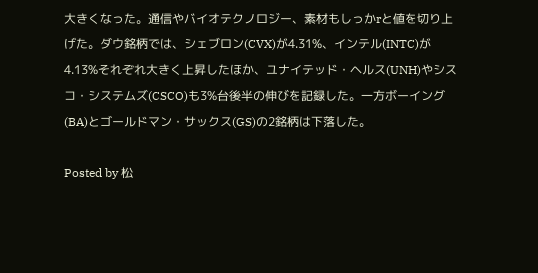大きくなった。通信やバイオテクノロジー、素材もしっかrと値を切り上げた。ダウ銘柄では、シェブロン(CVX)が4.31%、インテル(INTC)が4.13%それぞれ大きく上昇したほか、ユナイテッド・ヘルス(UNH)やシスコ・システムズ(CSCO)も3%台後半の伸びを記録した。一方ボーイング(BA)とゴールドマン・サックス(GS)の2銘柄は下落した。

Posted by 松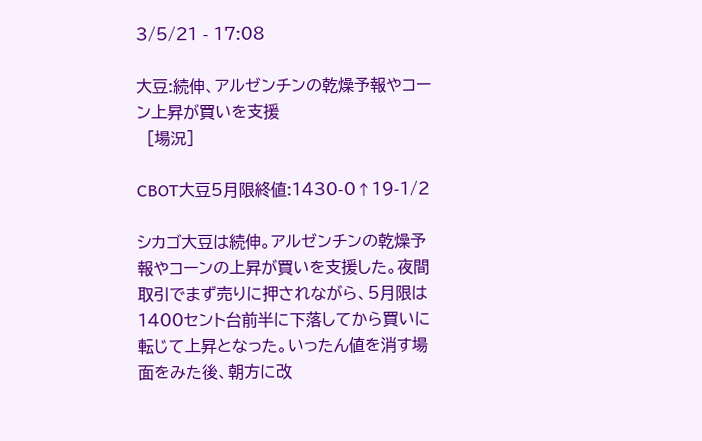3/5/21 - 17:08

大豆:続伸、アルゼンチンの乾燥予報やコーン上昇が買いを支援
  [場況]

CBOT大豆5月限終値:1430-0↑19-1/2

シカゴ大豆は続伸。アルゼンチンの乾燥予報やコーンの上昇が買いを支援した。夜間取引でまず売りに押されながら、5月限は1400セント台前半に下落してから買いに転じて上昇となった。いったん値を消す場面をみた後、朝方に改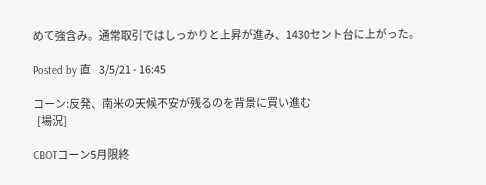めて強含み。通常取引ではしっかりと上昇が進み、1430セント台に上がった。

Posted by 直    3/5/21 - 16:45

コーン:反発、南米の天候不安が残るのを背景に買い進む
  [場況]

CBOTコーン5月限終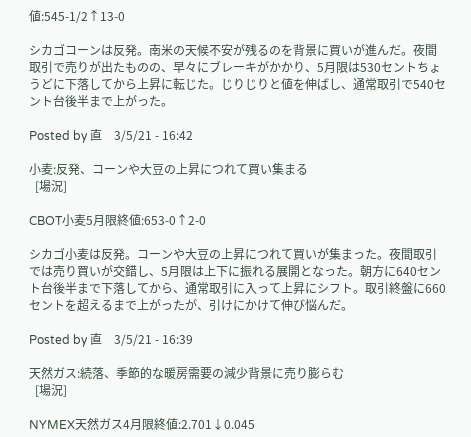値:545-1/2↑13-0

シカゴコーンは反発。南米の天候不安が残るのを背景に買いが進んだ。夜間取引で売りが出たものの、早々にブレーキがかかり、5月限は530セントちょうどに下落してから上昇に転じた。じりじりと値を伸ばし、通常取引で540セント台後半まで上がった。

Posted by 直    3/5/21 - 16:42

小麦:反発、コーンや大豆の上昇につれて買い集まる
  [場況]

CBOT小麦5月限終値:653-0↑2-0

シカゴ小麦は反発。コーンや大豆の上昇につれて買いが集まった。夜間取引では売り買いが交錯し、5月限は上下に振れる展開となった。朝方に640セント台後半まで下落してから、通常取引に入って上昇にシフト。取引終盤に660セントを超えるまで上がったが、引けにかけて伸び悩んだ。

Posted by 直    3/5/21 - 16:39

天然ガス:続落、季節的な暖房需要の減少背景に売り膨らむ
  [場況]

NYMEX天然ガス4月限終値:2.701↓0.045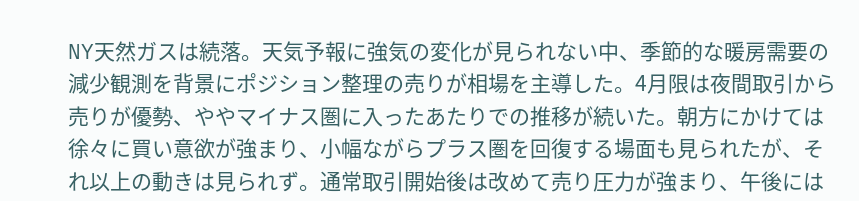NY天然ガスは続落。天気予報に強気の変化が見られない中、季節的な暖房需要の減少観測を背景にポジション整理の売りが相場を主導した。4月限は夜間取引から売りが優勢、ややマイナス圏に入ったあたりでの推移が続いた。朝方にかけては徐々に買い意欲が強まり、小幅ながらプラス圏を回復する場面も見られたが、それ以上の動きは見られず。通常取引開始後は改めて売り圧力が強まり、午後には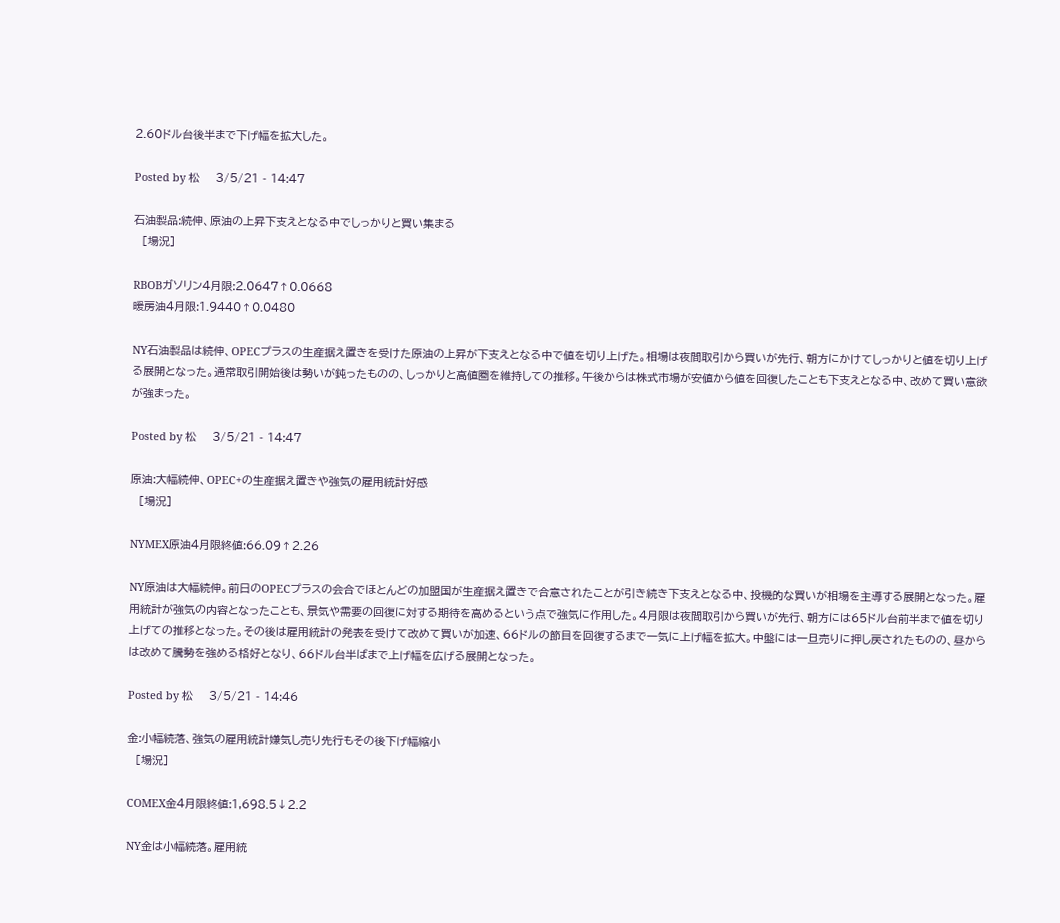2.60ドル台後半まで下げ幅を拡大した。

Posted by 松    3/5/21 - 14:47

石油製品:続伸、原油の上昇下支えとなる中でしっかりと買い集まる
  [場況]

RBOBガソリン4月限:2.0647↑0.0668
暖房油4月限:1.9440↑0.0480

NY石油製品は続伸、OPECプラスの生産据え置きを受けた原油の上昇が下支えとなる中で値を切り上げた。相場は夜間取引から買いが先行、朝方にかけてしっかりと値を切り上げる展開となった。通常取引開始後は勢いが鈍ったものの、しっかりと高値圏を維持しての推移。午後からは株式市場が安値から値を回復したことも下支えとなる中、改めて買い意欲が強まった。

Posted by 松    3/5/21 - 14:47

原油:大幅続伸、OPEC+の生産据え置きや強気の雇用統計好感
  [場況]

NYMEX原油4月限終値:66.09↑2.26

NY原油は大幅続伸。前日のOPECプラスの会合でほとんどの加盟国が生産据え置きで合意されたことが引き続き下支えとなる中、投機的な買いが相場を主導する展開となった。雇用統計が強気の内容となったことも、景気や需要の回復に対する期待を高めるという点で強気に作用した。4月限は夜間取引から買いが先行、朝方には65ドル台前半まで値を切り上げての推移となった。その後は雇用統計の発表を受けて改めて買いが加速、66ドルの節目を回復するまで一気に上げ幅を拡大。中盤には一旦売りに押し戻されたものの、昼からは改めて騰勢を強める格好となり、66ドル台半ばまで上げ幅を広げる展開となった。

Posted by 松    3/5/21 - 14:46

金:小幅続落、強気の雇用統計嫌気し売り先行もその後下げ幅縮小
  [場況]

COMEX金4月限終値:1,698.5↓2.2

NY金は小幅続落。雇用統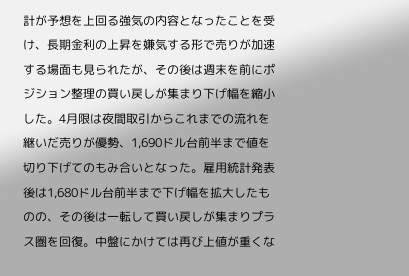計が予想を上回る強気の内容となったことを受け、長期金利の上昇を嫌気する形で売りが加速する場面も見られたが、その後は週末を前にポジション整理の買い戻しが集まり下げ幅を縮小した。4月限は夜間取引からこれまでの流れを継いだ売りが優勢、1,690ドル台前半まで値を切り下げてのもみ合いとなった。雇用統計発表後は1,680ドル台前半まで下げ幅を拡大したものの、その後は一転して買い戻しが集まりプラス圏を回復。中盤にかけては再び上値が重くな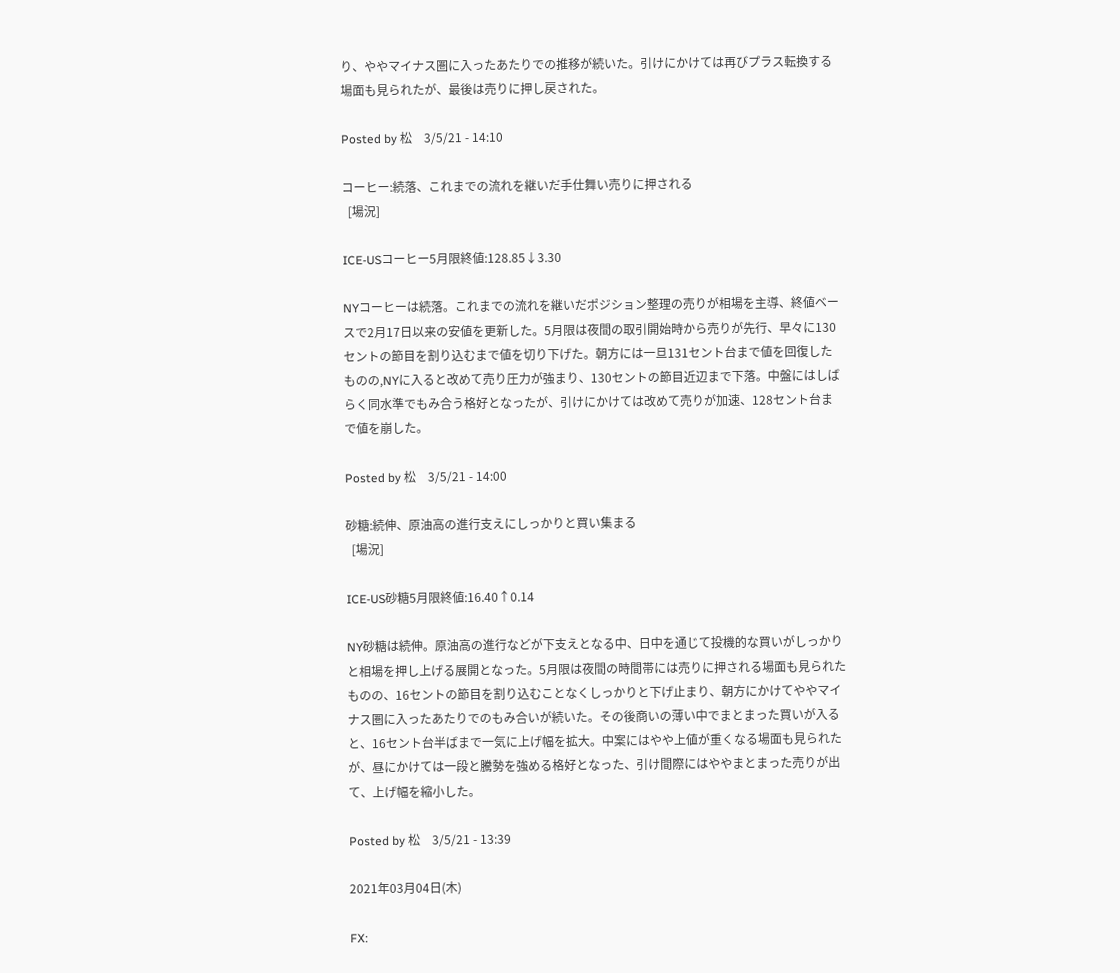り、ややマイナス圏に入ったあたりでの推移が続いた。引けにかけては再びプラス転換する場面も見られたが、最後は売りに押し戻された。

Posted by 松    3/5/21 - 14:10

コーヒー:続落、これまでの流れを継いだ手仕舞い売りに押される
  [場況]

ICE-USコーヒー5月限終値:128.85↓3.30

NYコーヒーは続落。これまでの流れを継いだポジション整理の売りが相場を主導、終値ベースで2月17日以来の安値を更新した。5月限は夜間の取引開始時から売りが先行、早々に130セントの節目を割り込むまで値を切り下げた。朝方には一旦131セント台まで値を回復したものの,NYに入ると改めて売り圧力が強まり、130セントの節目近辺まで下落。中盤にはしばらく同水準でもみ合う格好となったが、引けにかけては改めて売りが加速、128セント台まで値を崩した。

Posted by 松    3/5/21 - 14:00

砂糖:続伸、原油高の進行支えにしっかりと買い集まる
  [場況]

ICE-US砂糖5月限終値:16.40↑0.14

NY砂糖は続伸。原油高の進行などが下支えとなる中、日中を通じて投機的な買いがしっかりと相場を押し上げる展開となった。5月限は夜間の時間帯には売りに押される場面も見られたものの、16セントの節目を割り込むことなくしっかりと下げ止まり、朝方にかけてややマイナス圏に入ったあたりでのもみ合いが続いた。その後商いの薄い中でまとまった買いが入ると、16セント台半ばまで一気に上げ幅を拡大。中案にはやや上値が重くなる場面も見られたが、昼にかけては一段と騰勢を強める格好となった、引け間際にはややまとまった売りが出て、上げ幅を縮小した。

Posted by 松    3/5/21 - 13:39

2021年03月04日(木)

FX: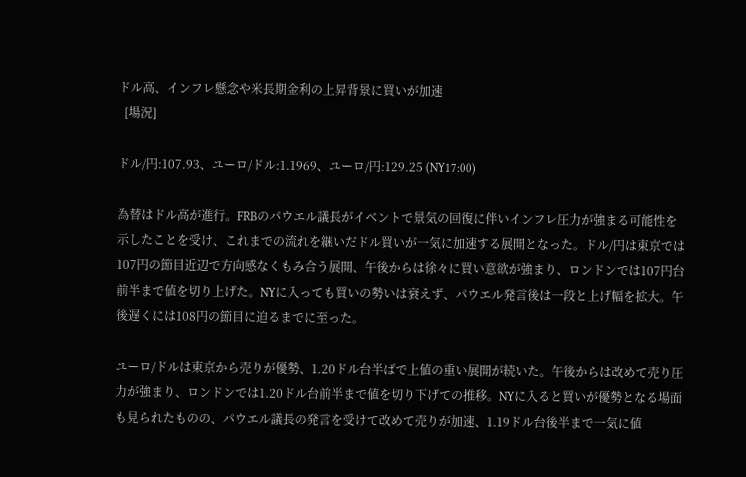ドル高、インフレ懸念や米長期金利の上昇背景に買いが加速
  [場況]

ドル/円:107.93、ユーロ/ドル:1.1969、ユーロ/円:129.25 (NY17:00)

為替はドル高が進行。FRBのパウエル議長がイベントで景気の回復に伴いインフレ圧力が強まる可能性を示したことを受け、これまでの流れを継いだドル買いが一気に加速する展開となった。ドル/円は東京では107円の節目近辺で方向感なくもみ合う展開、午後からは徐々に買い意欲が強まり、ロンドンでは107円台前半まで値を切り上げた。NYに入っても買いの勢いは衰えず、パウエル発言後は一段と上げ幅を拡大。午後遅くには108円の節目に迫るまでに至った。

ユーロ/ドルは東京から売りが優勢、1.20ドル台半ばで上値の重い展開が続いた。午後からは改めて売り圧力が強まり、ロンドンでは1.20ドル台前半まで値を切り下げての推移。NYに入ると買いが優勢となる場面も見られたものの、パウエル議長の発言を受けて改めて売りが加速、1.19ドル台後半まで一気に値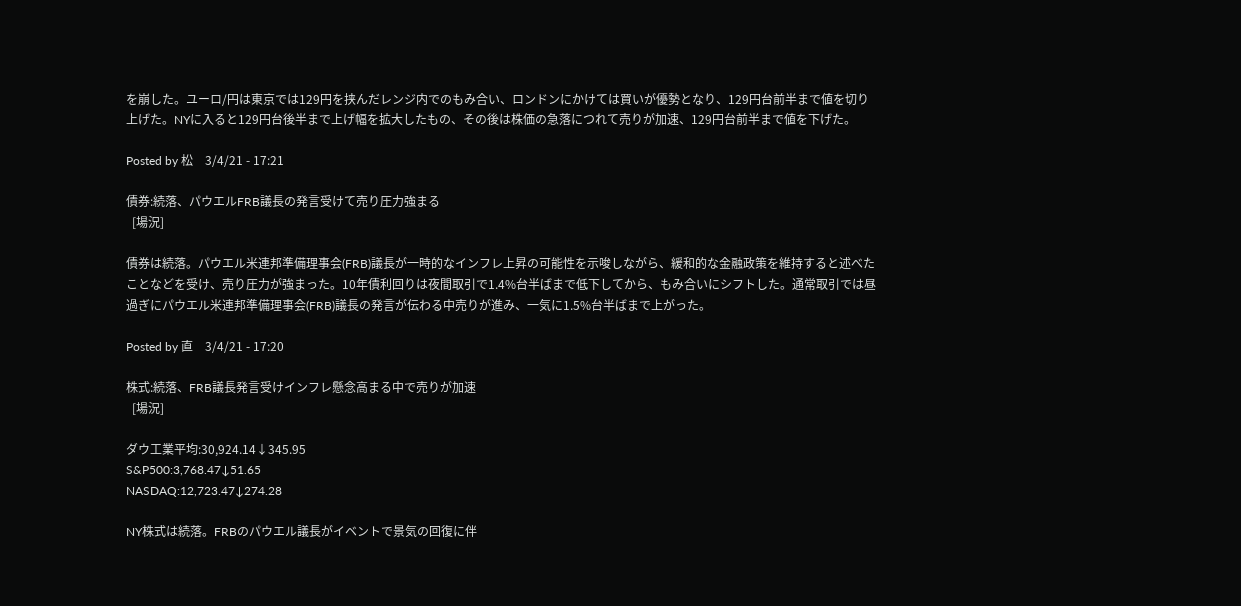を崩した。ユーロ/円は東京では129円を挟んだレンジ内でのもみ合い、ロンドンにかけては買いが優勢となり、129円台前半まで値を切り上げた。NYに入ると129円台後半まで上げ幅を拡大したもの、その後は株価の急落につれて売りが加速、129円台前半まで値を下げた。

Posted by 松    3/4/21 - 17:21

債券:続落、パウエルFRB議長の発言受けて売り圧力強まる
  [場況]

債券は続落。パウエル米連邦準備理事会(FRB)議長が一時的なインフレ上昇の可能性を示唆しながら、緩和的な金融政策を維持すると述べたことなどを受け、売り圧力が強まった。10年債利回りは夜間取引で1.4%台半ばまで低下してから、もみ合いにシフトした。通常取引では昼過ぎにパウエル米連邦準備理事会(FRB)議長の発言が伝わる中売りが進み、一気に1.5%台半ばまで上がった。

Posted by 直    3/4/21 - 17:20

株式:続落、FRB議長発言受けインフレ懸念高まる中で売りが加速
  [場況]

ダウ工業平均:30,924.14↓345.95
S&P500:3,768.47↓51.65
NASDAQ:12,723.47↓274.28

NY株式は続落。FRBのパウエル議長がイベントで景気の回復に伴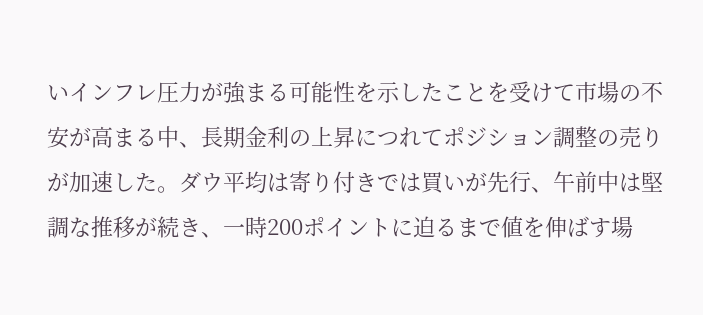いインフレ圧力が強まる可能性を示したことを受けて市場の不安が高まる中、長期金利の上昇につれてポジション調整の売りが加速した。ダウ平均は寄り付きでは買いが先行、午前中は堅調な推移が続き、一時200ポイントに迫るまで値を伸ばす場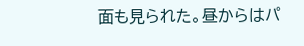面も見られた。昼からはパ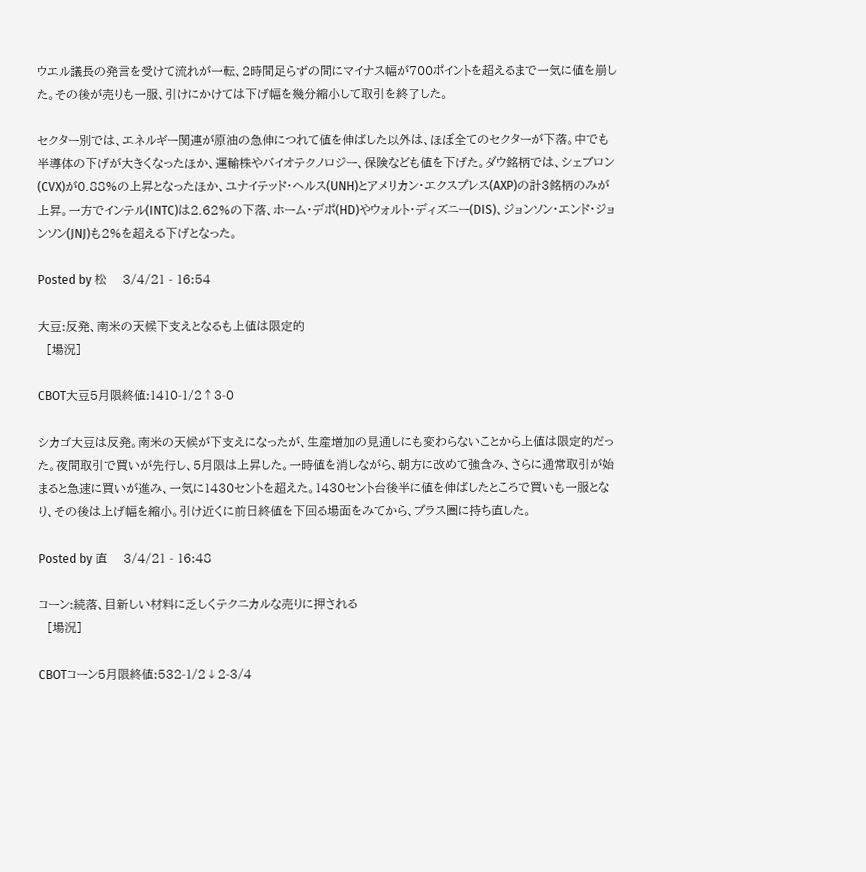ウエル議長の発言を受けて流れが一転、2時間足らずの間にマイナス幅が700ポイントを超えるまで一気に値を崩した。その後が売りも一服、引けにかけては下げ幅を幾分縮小して取引を終了した。

セクター別では、エネルギー関連が原油の急伸につれて値を伸ばした以外は、ほぼ全てのセクターが下落。中でも半導体の下げが大きくなったほか、運輸株やバイオテクノロジー、保険なども値を下げた。ダウ銘柄では、シェブロン(CVX)が0.88%の上昇となったほか、ユナイテッド・ヘルス(UNH)とアメリカン・エクスプレス(AXP)の計3銘柄のみが上昇。一方でインテル(INTC)は2.62%の下落、ホーム・デポ(HD)やウォルト・ディズニー(DIS)、ジョンソン・エンド・ジョンソン(JNJ)も2%を超える下げとなった。

Posted by 松    3/4/21 - 16:54

大豆:反発、南米の天候下支えとなるも上値は限定的
  [場況]

CBOT大豆5月限終値:1410-1/2↑3-0

シカゴ大豆は反発。南米の天候が下支えになったが、生産増加の見通しにも変わらないことから上値は限定的だった。夜間取引で買いが先行し、5月限は上昇した。一時値を消しながら、朝方に改めて強含み、さらに通常取引が始まると急速に買いが進み、一気に1430セントを超えた。1430セント台後半に値を伸ばしたところで買いも一服となり、その後は上げ幅を縮小。引け近くに前日終値を下回る場面をみてから、プラス圏に持ち直した。

Posted by 直    3/4/21 - 16:48

コーン:続落、目新しい材料に乏しくテクニカルな売りに押される
  [場況]

CBOTコーン5月限終値:532-1/2↓2-3/4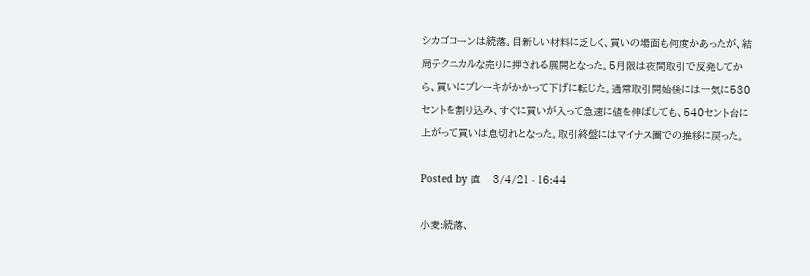シカゴコーンは続落。目新しい材料に乏しく、買いの場面も何度かあったが、結局テクニカルな売りに押される展開となった。5月限は夜間取引で反発してから、買いにブレーキがかかって下げに転じた。通常取引開始後には一気に530セントを割り込み、すぐに買いが入って急速に値を伸ばしても、540セント台に上がって買いは息切れとなった。取引終盤にはマイナス圏での推移に戻った。

Posted by 直    3/4/21 - 16:44

小麦:続落、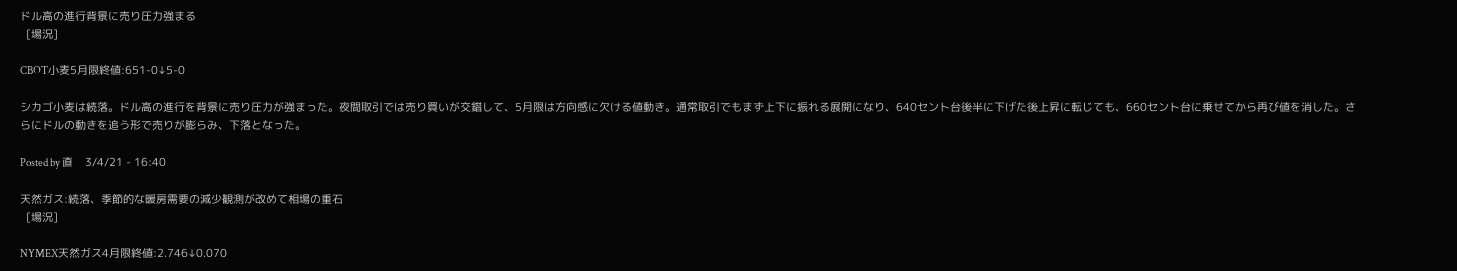ドル高の進行背景に売り圧力強まる
  [場況]

CBOT小麦5月限終値:651-0↓5-0

シカゴ小麦は続落。ドル高の進行を背景に売り圧力が強まった。夜間取引では売り買いが交錯して、5月限は方向感に欠ける値動き。通常取引でもまず上下に振れる展開になり、640セント台後半に下げた後上昇に転じても、660セント台に乗せてから再び値を消した。さらにドルの動きを追う形で売りが膨らみ、下落となった。

Posted by 直    3/4/21 - 16:40

天然ガス:続落、季節的な暖房需要の減少観測が改めて相場の重石
  [場況]

NYMEX天然ガス4月限終値:2.746↓0.070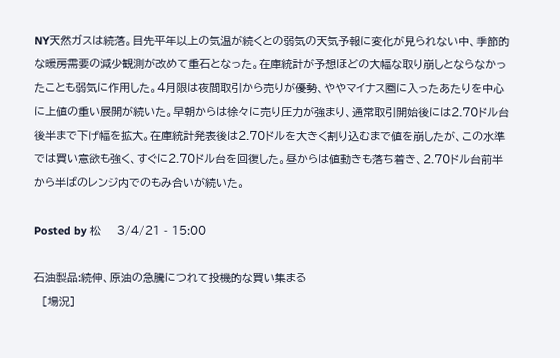NY天然ガスは続落。目先平年以上の気温が続くとの弱気の天気予報に変化が見られない中、季節的な暖房需要の減少観測が改めて重石となった。在庫統計が予想ほどの大幅な取り崩しとならなかったことも弱気に作用した。4月限は夜間取引から売りが優勢、ややマイナス圏に入ったあたりを中心に上値の重い展開が続いた。早朝からは徐々に売り圧力が強まり、通常取引開始後には2.70ドル台後半まで下げ幅を拡大。在庫統計発表後は2.70ドルを大きく割り込むまで値を崩したが、この水準では買い意欲も強く、すぐに2.70ドル台を回復した。昼からは値動きも落ち着き、2.70ドル台前半から半ばのレンジ内でのもみ合いが続いた。

Posted by 松    3/4/21 - 15:00

石油製品:続伸、原油の急騰につれて投機的な買い集まる
  [場況]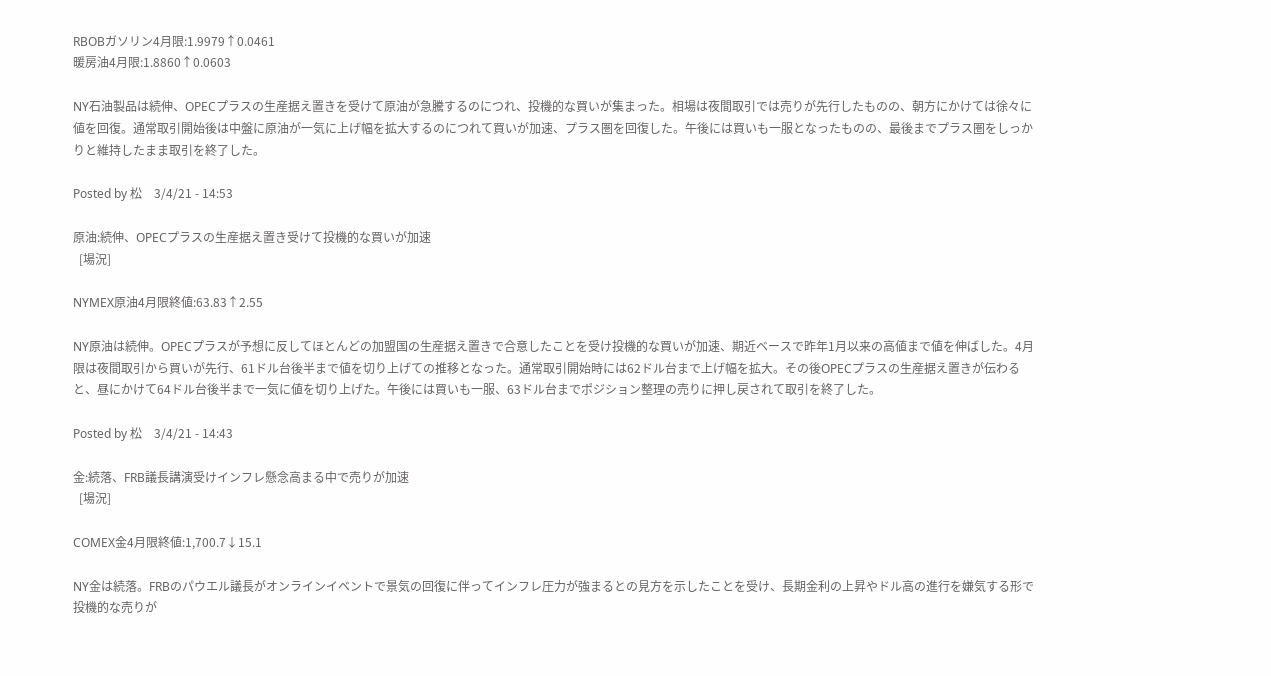RBOBガソリン4月限:1.9979↑0.0461
暖房油4月限:1.8860↑0.0603

NY石油製品は続伸、OPECプラスの生産据え置きを受けて原油が急騰するのにつれ、投機的な買いが集まった。相場は夜間取引では売りが先行したものの、朝方にかけては徐々に値を回復。通常取引開始後は中盤に原油が一気に上げ幅を拡大するのにつれて買いが加速、プラス圏を回復した。午後には買いも一服となったものの、最後までプラス圏をしっかりと維持したまま取引を終了した。

Posted by 松    3/4/21 - 14:53

原油:続伸、OPECプラスの生産据え置き受けて投機的な買いが加速
  [場況]

NYMEX原油4月限終値:63.83↑2.55

NY原油は続伸。OPECプラスが予想に反してほとんどの加盟国の生産据え置きで合意したことを受け投機的な買いが加速、期近ベースで昨年1月以来の高値まで値を伸ばした。4月限は夜間取引から買いが先行、61ドル台後半まで値を切り上げての推移となった。通常取引開始時には62ドル台まで上げ幅を拡大。その後OPECプラスの生産据え置きが伝わると、昼にかけて64ドル台後半まで一気に値を切り上げた。午後には買いも一服、63ドル台までポジション整理の売りに押し戻されて取引を終了した。

Posted by 松    3/4/21 - 14:43

金:続落、FRB議長講演受けインフレ懸念高まる中で売りが加速
  [場況]

COMEX金4月限終値:1,700.7↓15.1

NY金は続落。FRBのパウエル議長がオンラインイベントで景気の回復に伴ってインフレ圧力が強まるとの見方を示したことを受け、長期金利の上昇やドル高の進行を嫌気する形で投機的な売りが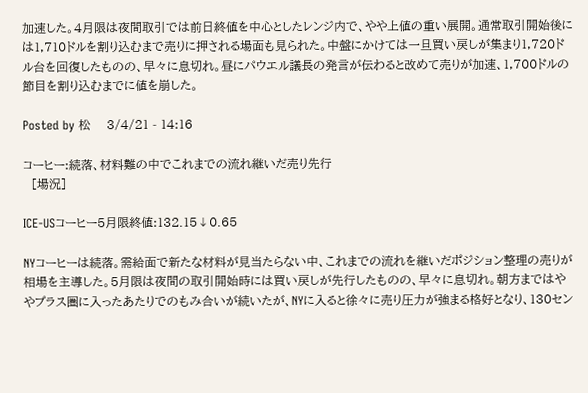加速した。4月限は夜間取引では前日終値を中心としたレンジ内で、やや上値の重い展開。通常取引開始後には1,710ドルを割り込むまで売りに押される場面も見られた。中盤にかけては一旦買い戻しが集まり1,720ドル台を回復したものの、早々に息切れ。昼にパウエル議長の発言が伝わると改めて売りが加速、1,700ドルの節目を割り込むまでに値を崩した。

Posted by 松    3/4/21 - 14:16

コーヒー:続落、材料難の中でこれまでの流れ継いだ売り先行
  [場況]

ICE-USコーヒー5月限終値:132.15↓0.65

NYコーヒーは続落。需給面で新たな材料が見当たらない中、これまでの流れを継いだポジション整理の売りが相場を主導した。5月限は夜間の取引開始時には買い戻しが先行したものの、早々に息切れ。朝方まではややプラス圏に入ったあたりでのもみ合いが続いたが、NYに入ると徐々に売り圧力が強まる格好となり、130セン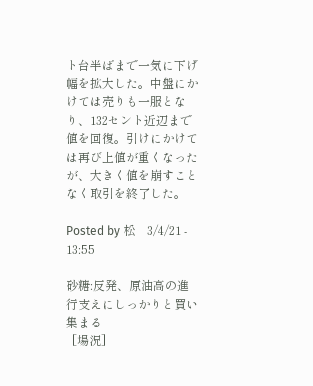ト台半ばまで一気に下げ幅を拡大した。中盤にかけては売りも一服となり、132セント近辺まで値を回復。引けにかけては再び上値が重くなったが、大きく値を崩すことなく取引を終了した。

Posted by 松    3/4/21 - 13:55

砂糖:反発、原油高の進行支えにしっかりと買い集まる
  [場況]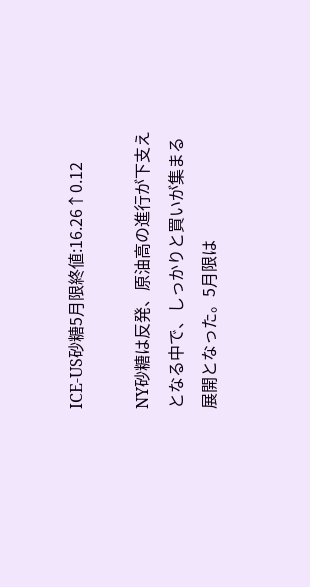ICE-US砂糖5月限終値:16.26↑0.12

NY砂糖は反発、原油高の進行が下支えとなる中で、しっかりと買いが集まる展開となった。5月限は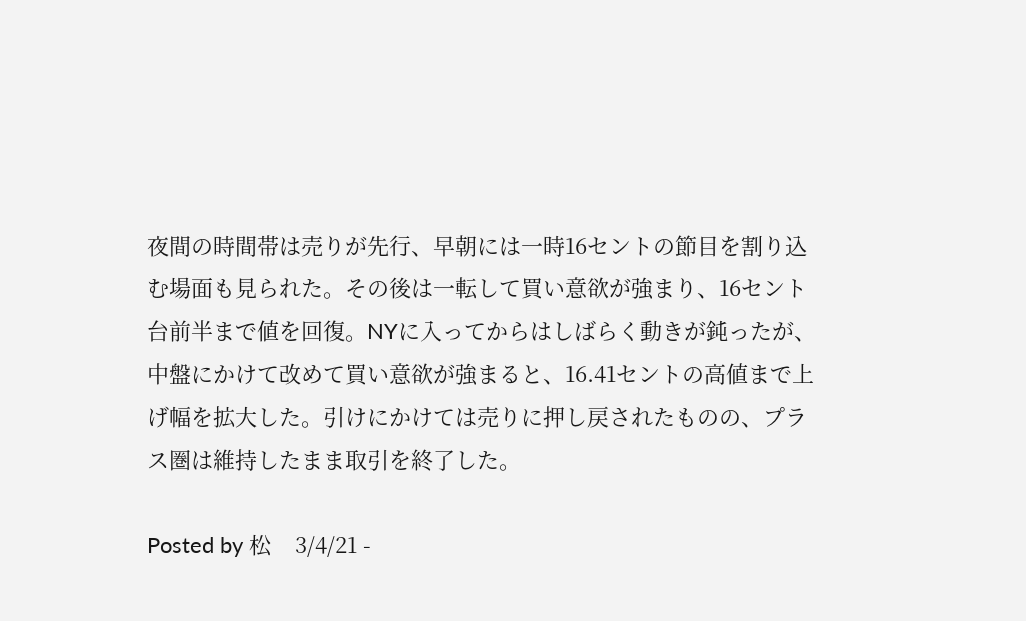夜間の時間帯は売りが先行、早朝には一時16セントの節目を割り込む場面も見られた。その後は一転して買い意欲が強まり、16セント台前半まで値を回復。NYに入ってからはしばらく動きが鈍ったが、中盤にかけて改めて買い意欲が強まると、16.41セントの高値まで上げ幅を拡大した。引けにかけては売りに押し戻されたものの、プラス圏は維持したまま取引を終了した。

Posted by 松    3/4/21 -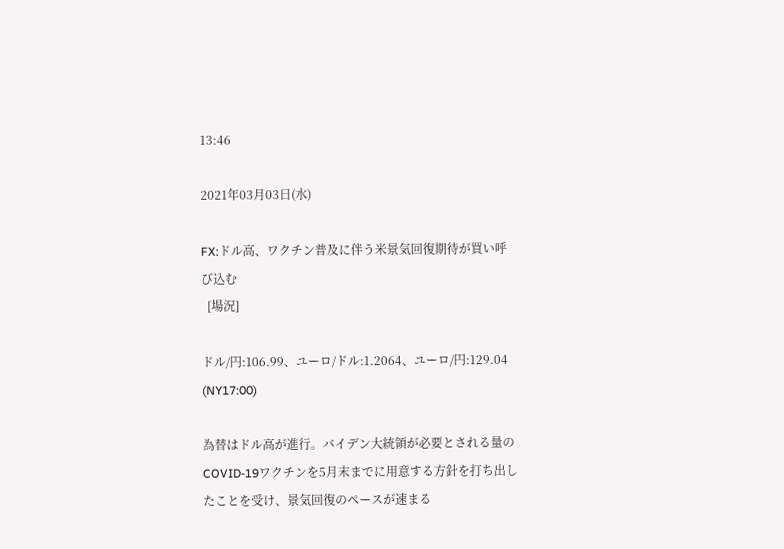13:46

2021年03月03日(水)

FX:ドル高、ワクチン普及に伴う米景気回復期待が買い呼び込む
  [場況]

ドル/円:106.99、ユーロ/ドル:1.2064、ユーロ/円:129.04 (NY17:00)

為替はドル高が進行。バイデン大統領が必要とされる量のCOVID-19ワクチンを5月末までに用意する方針を打ち出したことを受け、景気回復のペースが速まる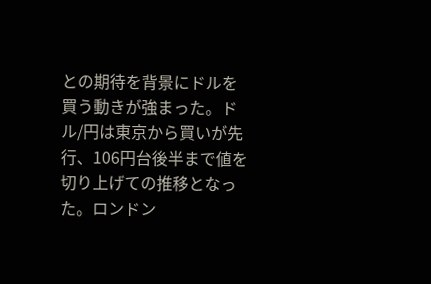との期待を背景にドルを買う動きが強まった。ドル/円は東京から買いが先行、106円台後半まで値を切り上げての推移となった。ロンドン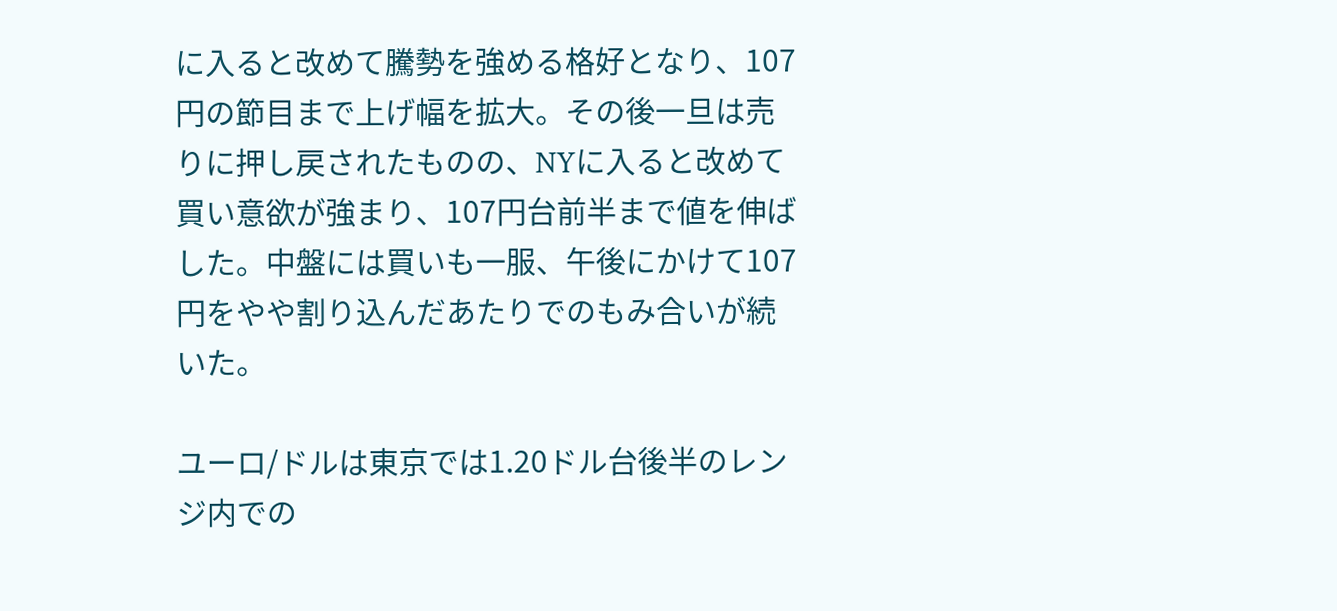に入ると改めて騰勢を強める格好となり、107円の節目まで上げ幅を拡大。その後一旦は売りに押し戻されたものの、NYに入ると改めて買い意欲が強まり、107円台前半まで値を伸ばした。中盤には買いも一服、午後にかけて107円をやや割り込んだあたりでのもみ合いが続いた。

ユーロ/ドルは東京では1.20ドル台後半のレンジ内での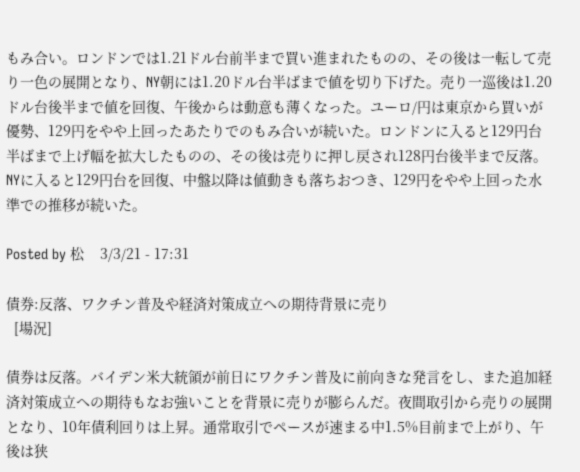もみ合い。ロンドンでは1.21ドル台前半まで買い進まれたものの、その後は一転して売り一色の展開となり、NY朝には1.20ドル台半ばまで値を切り下げた。売り一巡後は1.20ドル台後半まで値を回復、午後からは動意も薄くなった。ユーロ/円は東京から買いが優勢、129円をやや上回ったあたりでのもみ合いが続いた。ロンドンに入ると129円台半ばまで上げ幅を拡大したものの、その後は売りに押し戻され128円台後半まで反落。NYに入ると129円台を回復、中盤以降は値動きも落ちおつき、129円をやや上回った水準での推移が続いた。

Posted by 松    3/3/21 - 17:31

債券:反落、ワクチン普及や経済対策成立への期待背景に売り
  [場況]

債券は反落。バイデン米大統領が前日にワクチン普及に前向きな発言をし、また追加経済対策成立への期待もなお強いことを背景に売りが膨らんだ。夜間取引から売りの展開となり、10年債利回りは上昇。通常取引でペースが速まる中1.5%目前まで上がり、午後は狭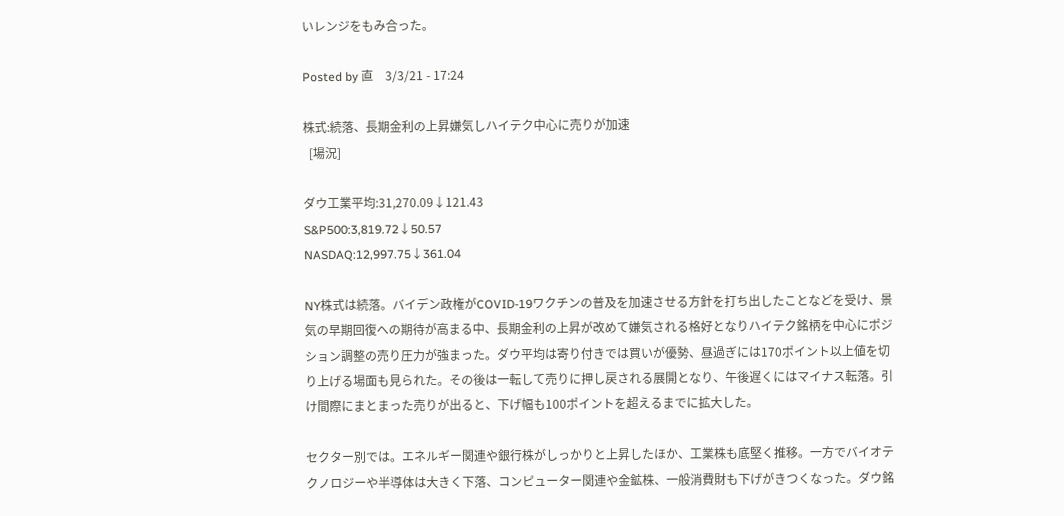いレンジをもみ合った。

Posted by 直    3/3/21 - 17:24

株式:続落、長期金利の上昇嫌気しハイテク中心に売りが加速
  [場況]

ダウ工業平均:31,270.09↓121.43
S&P500:3,819.72↓50.57
NASDAQ:12,997.75↓361.04

NY株式は続落。バイデン政権がCOVID-19ワクチンの普及を加速させる方針を打ち出したことなどを受け、景気の早期回復への期待が高まる中、長期金利の上昇が改めて嫌気される格好となりハイテク銘柄を中心にポジション調整の売り圧力が強まった。ダウ平均は寄り付きでは買いが優勢、昼過ぎには170ポイント以上値を切り上げる場面も見られた。その後は一転して売りに押し戻される展開となり、午後遅くにはマイナス転落。引け間際にまとまった売りが出ると、下げ幅も100ポイントを超えるまでに拡大した。

セクター別では。エネルギー関連や銀行株がしっかりと上昇したほか、工業株も底堅く推移。一方でバイオテクノロジーや半導体は大きく下落、コンピューター関連や金鉱株、一般消費財も下げがきつくなった。ダウ銘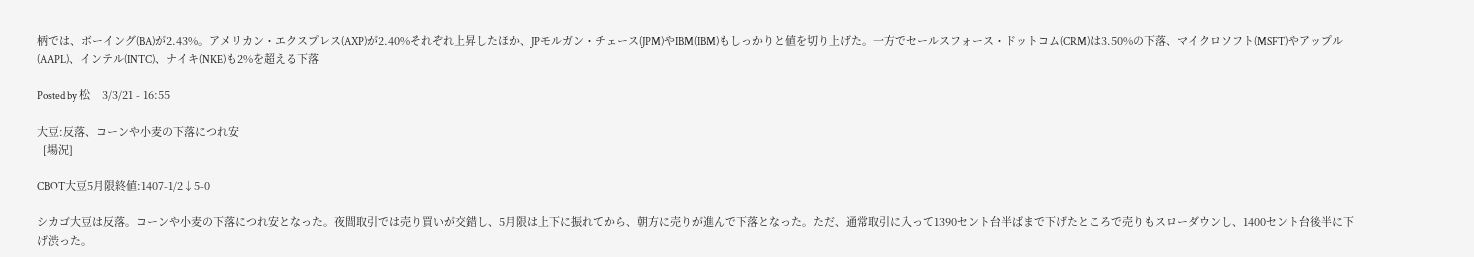柄では、ボーイング(BA)が2.43%。アメリカン・エクスプレス(AXP)が2.40%それぞれ上昇したほか、JPモルガン・チェース(JPM)やIBM(IBM)もしっかりと値を切り上げた。一方でセールスフォース・ドットコム(CRM)は3.50%の下落、マイクロソフト(MSFT)やアップル(AAPL)、インテル(INTC)、ナイキ(NKE)も2%を超える下落

Posted by 松    3/3/21 - 16:55

大豆:反落、コーンや小麦の下落につれ安
  [場況]

CBOT大豆5月限終値:1407-1/2↓5-0

シカゴ大豆は反落。コーンや小麦の下落につれ安となった。夜間取引では売り買いが交錯し、5月限は上下に振れてから、朝方に売りが進んで下落となった。ただ、通常取引に入って1390セント台半ばまで下げたところで売りもスローダウンし、1400セント台後半に下げ渋った。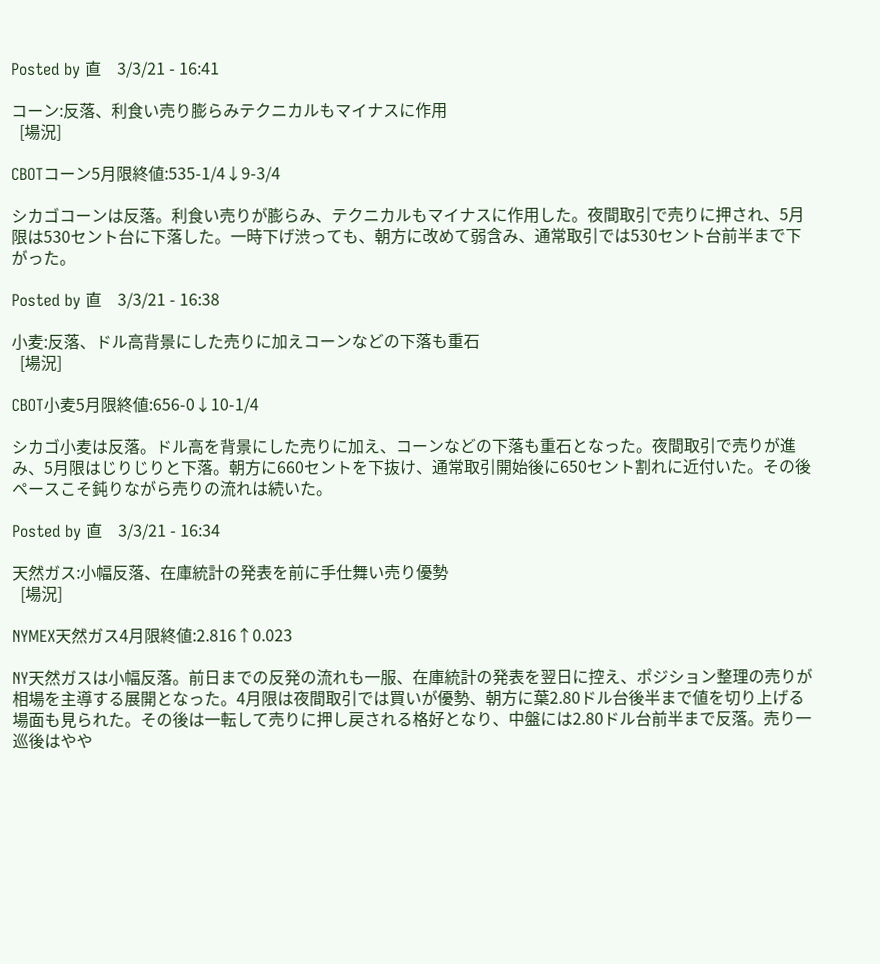Posted by 直    3/3/21 - 16:41

コーン:反落、利食い売り膨らみテクニカルもマイナスに作用
  [場況]

CBOTコーン5月限終値:535-1/4↓9-3/4

シカゴコーンは反落。利食い売りが膨らみ、テクニカルもマイナスに作用した。夜間取引で売りに押され、5月限は530セント台に下落した。一時下げ渋っても、朝方に改めて弱含み、通常取引では530セント台前半まで下がった。

Posted by 直    3/3/21 - 16:38

小麦:反落、ドル高背景にした売りに加えコーンなどの下落も重石
  [場況]

CBOT小麦5月限終値:656-0↓10-1/4

シカゴ小麦は反落。ドル高を背景にした売りに加え、コーンなどの下落も重石となった。夜間取引で売りが進み、5月限はじりじりと下落。朝方に660セントを下抜け、通常取引開始後に650セント割れに近付いた。その後ペースこそ鈍りながら売りの流れは続いた。

Posted by 直    3/3/21 - 16:34

天然ガス:小幅反落、在庫統計の発表を前に手仕舞い売り優勢
  [場況]

NYMEX天然ガス4月限終値:2.816↑0.023

NY天然ガスは小幅反落。前日までの反発の流れも一服、在庫統計の発表を翌日に控え、ポジション整理の売りが相場を主導する展開となった。4月限は夜間取引では買いが優勢、朝方に葉2.80ドル台後半まで値を切り上げる場面も見られた。その後は一転して売りに押し戻される格好となり、中盤には2.80ドル台前半まで反落。売り一巡後はやや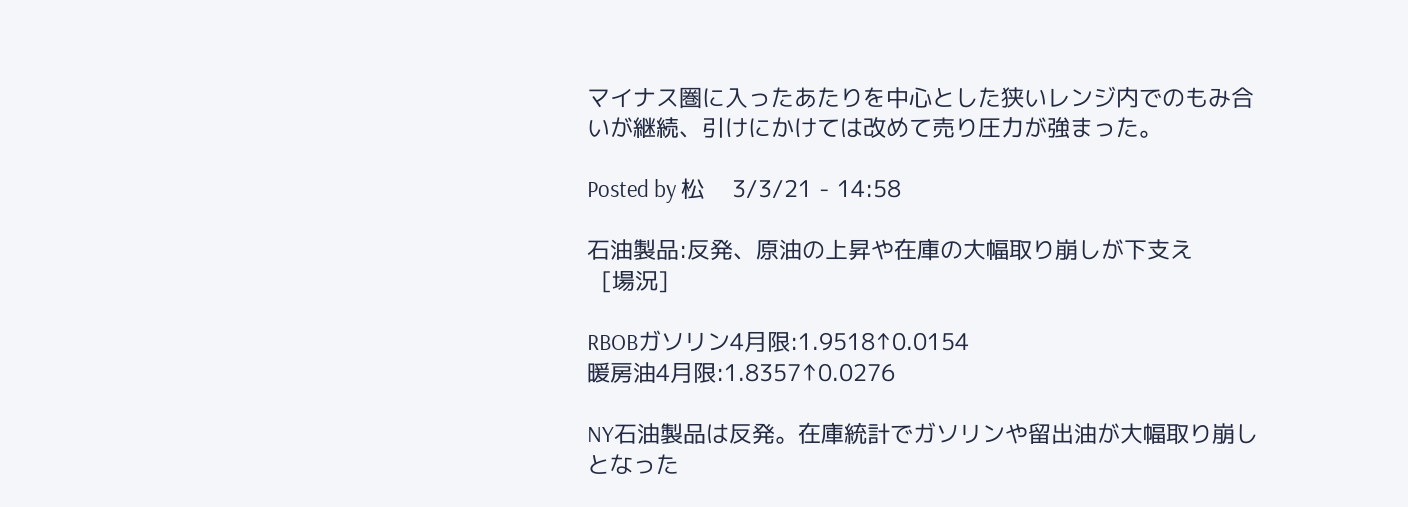マイナス圏に入ったあたりを中心とした狭いレンジ内でのもみ合いが継続、引けにかけては改めて売り圧力が強まった。

Posted by 松    3/3/21 - 14:58

石油製品:反発、原油の上昇や在庫の大幅取り崩しが下支え
  [場況]

RBOBガソリン4月限:1.9518↑0.0154
暖房油4月限:1.8357↑0.0276

NY石油製品は反発。在庫統計でガソリンや留出油が大幅取り崩しとなった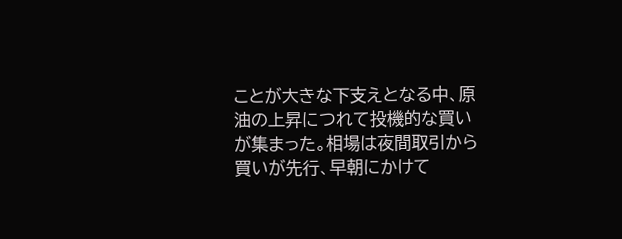ことが大きな下支えとなる中、原油の上昇につれて投機的な買いが集まった。相場は夜間取引から買いが先行、早朝にかけて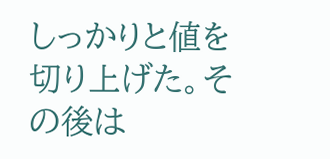しっかりと値を切り上げた。その後は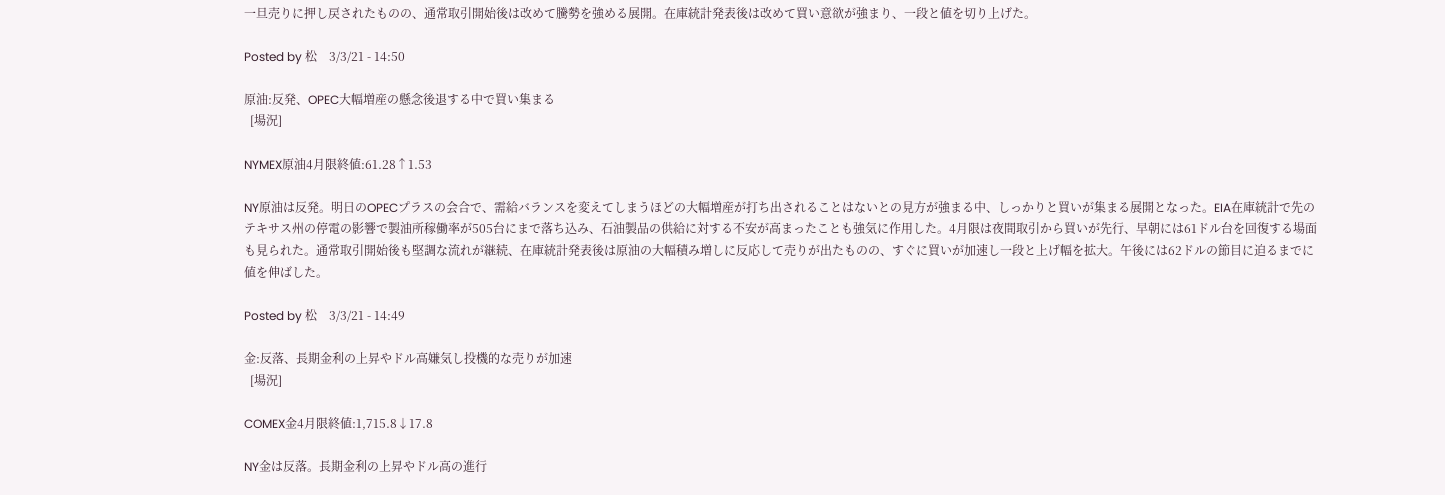一旦売りに押し戻されたものの、通常取引開始後は改めて騰勢を強める展開。在庫統計発表後は改めて買い意欲が強まり、一段と値を切り上げた。

Posted by 松    3/3/21 - 14:50

原油:反発、OPEC大幅増産の懸念後退する中で買い集まる
  [場況]

NYMEX原油4月限終値:61.28↑1.53

NY原油は反発。明日のOPECプラスの会合で、需給バランスを変えてしまうほどの大幅増産が打ち出されることはないとの見方が強まる中、しっかりと買いが集まる展開となった。EIA在庫統計で先のテキサス州の停電の影響で製油所稼働率が505台にまで落ち込み、石油製品の供給に対する不安が高まったことも強気に作用した。4月限は夜間取引から買いが先行、早朝には61ドル台を回復する場面も見られた。通常取引開始後も堅調な流れが継続、在庫統計発表後は原油の大幅積み増しに反応して売りが出たものの、すぐに買いが加速し一段と上げ幅を拡大。午後には62ドルの節目に迫るまでに値を伸ばした。

Posted by 松    3/3/21 - 14:49

金:反落、長期金利の上昇やドル高嫌気し投機的な売りが加速
  [場況]

COMEX金4月限終値:1,715.8↓17.8

NY金は反落。長期金利の上昇やドル高の進行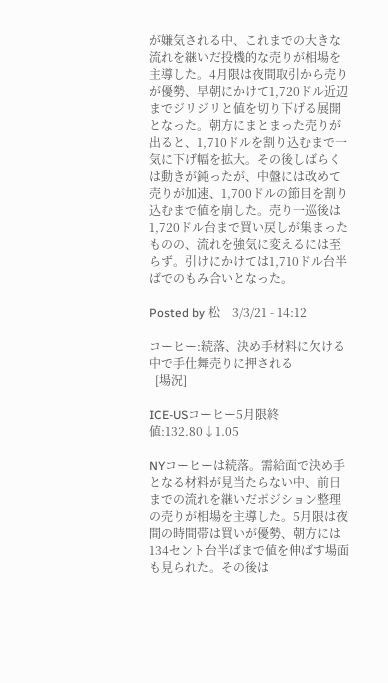が嫌気される中、これまでの大きな流れを継いだ投機的な売りが相場を主導した。4月限は夜間取引から売りが優勢、早朝にかけて1,720ドル近辺までジリジリと値を切り下げる展開となった。朝方にまとまった売りが出ると、1,710ドルを割り込むまで一気に下げ幅を拡大。その後しばらくは動きが鈍ったが、中盤には改めて売りが加速、1,700ドルの節目を割り込むまで値を崩した。売り一巡後は1,720ドル台まで買い戻しが集まったものの、流れを強気に変えるには至らず。引けにかけては1,710ドル台半ばでのもみ合いとなった。

Posted by 松    3/3/21 - 14:12

コーヒー:続落、決め手材料に欠ける中で手仕舞売りに押される
  [場況]

ICE-USコーヒー5月限終値:132.80↓1.05

NYコーヒーは続落。需給面で決め手となる材料が見当たらない中、前日までの流れを継いだポジション整理の売りが相場を主導した。5月限は夜間の時間帯は買いが優勢、朝方には134セント台半ばまで値を伸ばす場面も見られた。その後は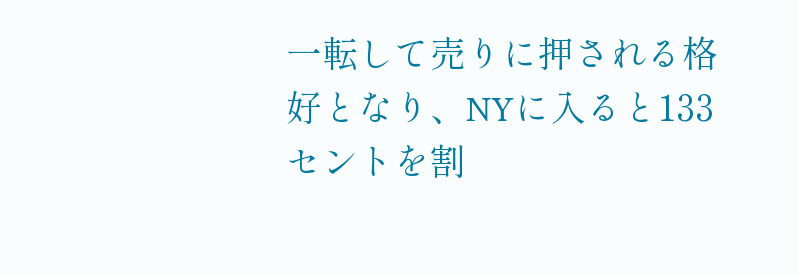一転して売りに押される格好となり、NYに入ると133セントを割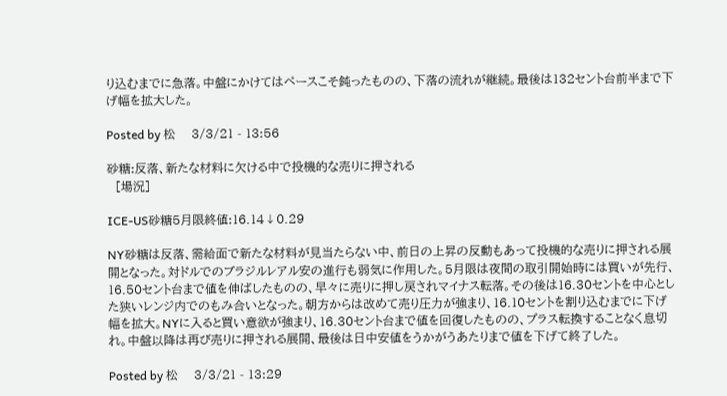り込むまでに急落。中盤にかけてはペースこそ鈍ったものの、下落の流れが継続。最後は132セント台前半まで下げ幅を拡大した。

Posted by 松    3/3/21 - 13:56

砂糖:反落、新たな材料に欠ける中で投機的な売りに押される
  [場況]

ICE-US砂糖5月限終値:16.14↓0.29

NY砂糖は反落、需給面で新たな材料が見当たらない中、前日の上昇の反動もあって投機的な売りに押される展開となった。対ドルでのブラジルレアル安の進行も弱気に作用した。5月限は夜間の取引開始時には買いが先行、16.50セント台まで値を伸ばしたものの、早々に売りに押し戻されマイナス転落。その後は16.30セントを中心とした狭いレンジ内でのもみ合いとなった。朝方からは改めて売り圧力が強まり、16.10セントを割り込むまでに下げ幅を拡大。NYに入ると買い意欲が強まり、16.30セント台まで値を回復したものの、プラス転換することなく息切れ。中盤以降は再び売りに押される展開、最後は日中安値をうかがうあたりまで値を下げて終了した。

Posted by 松    3/3/21 - 13:29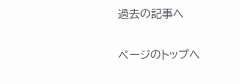過去の記事へ

ページのトップへ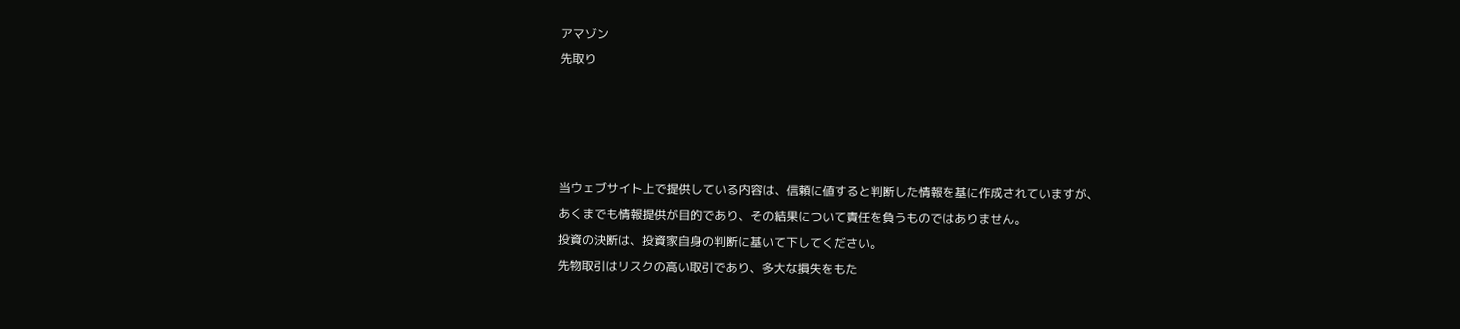アマゾン
先取り




当ウェブサイト上で提供している内容は、信頼に値すると判断した情報を基に作成されていますが、
あくまでも情報提供が目的であり、その結果について責任を負うものではありません。
投資の決断は、投資家自身の判断に基いて下してください。
先物取引はリスクの高い取引であり、多大な損失をもた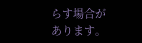らす場合があります。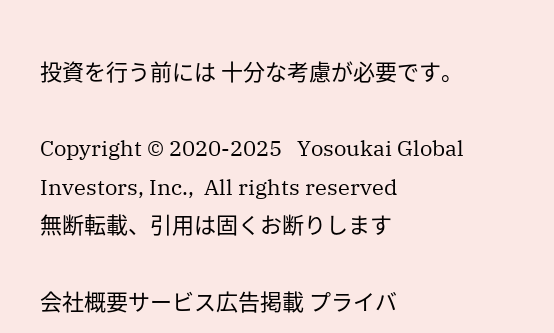投資を行う前には 十分な考慮が必要です。

Copyright © 2020-2025   Yosoukai Global Investors, Inc.,  All rights reserved
無断転載、引用は固くお断りします

会社概要サービス広告掲載 プライバ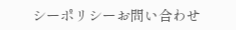シーポリシーお問い合わせ